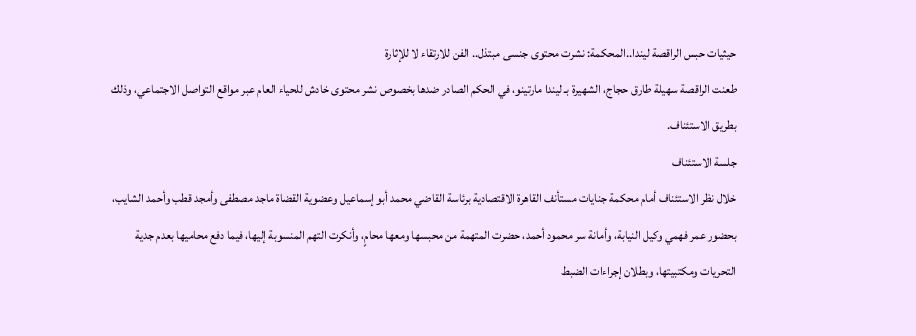حيثيات حبس الراقصة ليندا..المحكمة: نشرت محتوى جنسى مبتذل.. الفن للارتقاء لا للإثارة
طعنت الراقصة سهيلة طارق حجاج، الشهيرة بـ ليندا مارتينو، في الحكم الصادر ضدها بخصوص نشر محتوى خادش للحياء العام عبر مواقع التواصل الاجتماعي، وذلك بطريق الاستئناف.
جلسة الاستئناف
خلال نظر الاستئناف أمام محكمة جنايات مستأنف القاهرة الاقتصادية برئاسة القاضي محمد أبو إسماعيل وعضوية القضاة ماجد مصطفى وأمجد قطب وأحمد الشايب، بحضور عمر فهمي وكيل النيابة، وأمانة سر محمود أحمد، حضرت المتهمة من محبسها ومعها محامٍ، وأنكرت التهم المنسوبة إليها، فيما دفع محاميها بعدم جدية التحريات ومكتبيتها، وبطلان إجراءات الضبط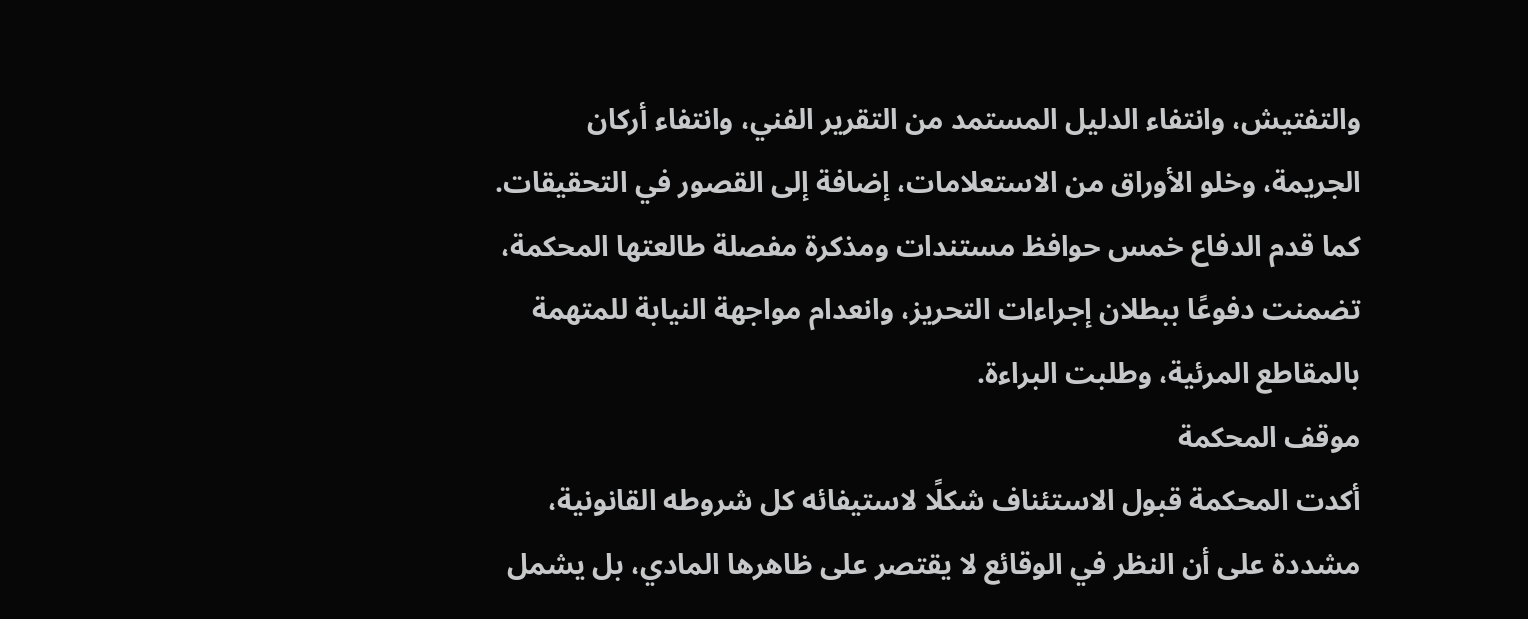والتفتيش، وانتفاء الدليل المستمد من التقرير الفني، وانتفاء أركان الجريمة، وخلو الأوراق من الاستعلامات، إضافة إلى القصور في التحقيقات.
كما قدم الدفاع خمس حوافظ مستندات ومذكرة مفصلة طالعتها المحكمة، تضمنت دفوعًا ببطلان إجراءات التحريز، وانعدام مواجهة النيابة للمتهمة بالمقاطع المرئية، وطلبت البراءة.
موقف المحكمة
أكدت المحكمة قبول الاستئناف شكلًا لاستيفائه كل شروطه القانونية، مشددة على أن النظر في الوقائع لا يقتصر على ظاهرها المادي، بل يشمل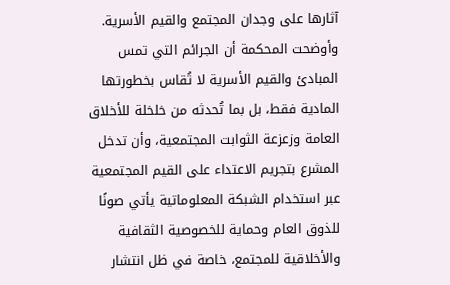آثارها على وجدان المجتمع والقيم الأسرية. وأوضحت المحكمة أن الجرائم التي تمس المبادئ والقيم الأسرية لا تُقاس بخطورتها المادية فقط، بل بما تُحدثه من خلخلة للأخلاق العامة وزعزعة الثوابت المجتمعية، وأن تدخل المشرع بتجريم الاعتداء على القيم المجتمعية عبر استخدام الشبكة المعلوماتية يأتي صونًا للذوق العام وحماية للخصوصية الثقافية والأخلاقية للمجتمع، خاصة في ظل انتشار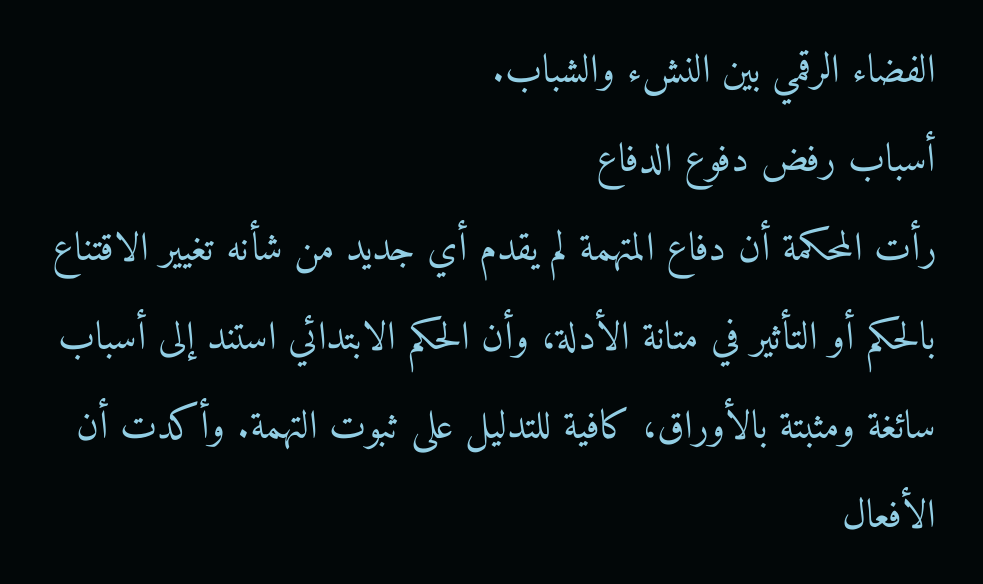الفضاء الرقمي بين النشء والشباب.
أسباب رفض دفوع الدفاع
رأت المحكمة أن دفاع المتهمة لم يقدم أي جديد من شأنه تغيير الاقتناع بالحكم أو التأثير في متانة الأدلة، وأن الحكم الابتدائي استند إلى أسباب سائغة ومثبتة بالأوراق، كافية للتدليل على ثبوت التهمة. وأكدت أن الأفعال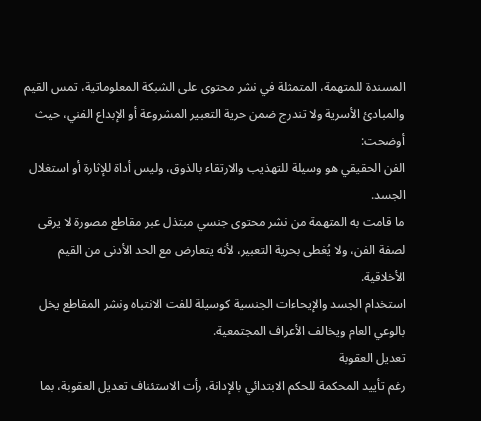المسندة للمتهمة، المتمثلة في نشر محتوى على الشبكة المعلوماتية، تمس القيم والمبادئ الأسرية ولا تندرج ضمن حرية التعبير المشروعة أو الإبداع الفني، حيث أوضحت:
الفن الحقيقي هو وسيلة للتهذيب والارتقاء بالذوق، وليس أداة للإثارة أو استغلال الجسد.
ما قامت به المتهمة من نشر محتوى جنسي مبتذل عبر مقاطع مصورة لا يرقى لصفة الفن، ولا يُغطى بحرية التعبير، لأنه يتعارض مع الحد الأدنى من القيم الأخلاقية.
استخدام الجسد والإيحاءات الجنسية كوسيلة للفت الانتباه ونشر المقاطع يخل بالوعي العام ويخالف الأعراف المجتمعية.
تعديل العقوبة
رغم تأييد المحكمة للحكم الابتدائي بالإدانة، رأت الاستئناف تعديل العقوبة، بما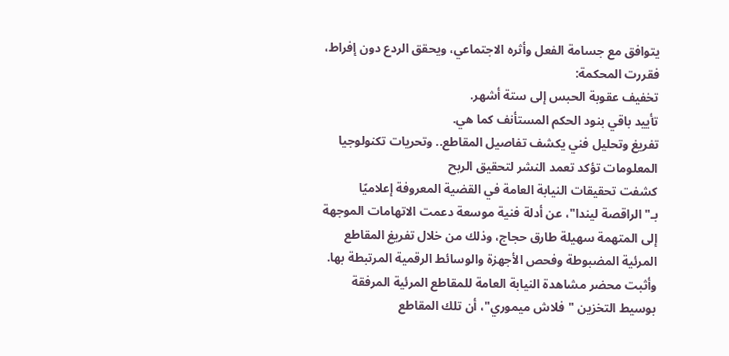يتوافق مع جسامة الفعل وأثره الاجتماعي، ويحقق الردع دون إفراط، فقررت المحكمة:
تخفيف عقوبة الحبس إلى ستة أشهر.
تأييد باقي بنود الحكم المستأنف كما هي.
تفريغ وتحليل فني يكشف تفاصيل المقاطع.. وتحريات تكنولوجيا المعلومات تؤكد تعمد النشر لتحقيق الربح
كشفت تحقيقات النيابة العامة في القضية المعروفة إعلاميًا بـ"الراقصة ليندا"، عن أدلة فنية موسعة دعمت الاتهامات الموجهة إلى المتهمة سهيلة طارق حجاج، وذلك من خلال تفريغ المقاطع المرئية المضبوطة وفحص الأجهزة والوسائط الرقمية المرتبطة بها.
وأثبت محضر مشاهدة النيابة العامة للمقاطع المرئية المرفقة بوسيط التخزين "فلاش ميموري"، أن تلك المقاطع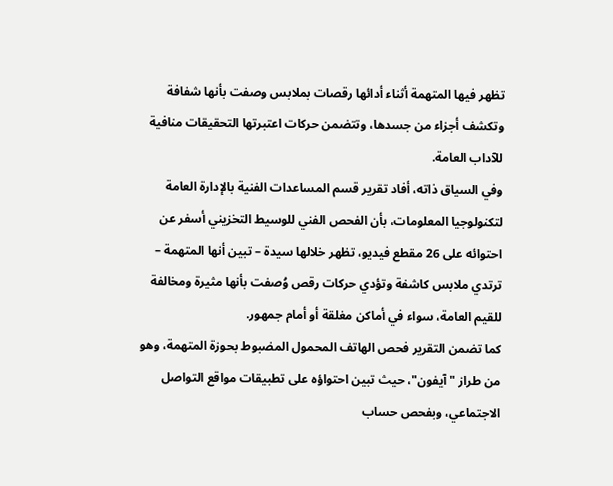تظهر فيها المتهمة أثناء أدائها رقصات بملابس وصفت بأنها شفافة وتكشف أجزاء من جسدها، وتتضمن حركات اعتبرتها التحقيقات منافية للآداب العامة.
وفي السياق ذاته، أفاد تقرير قسم المساعدات الفنية بالإدارة العامة لتكنولوجيا المعلومات، بأن الفحص الفني للوسيط التخزيني أسفر عن احتوائه على 26 مقطع فيديو، تظهر خلالها سيدة – تبين أنها المتهمة – ترتدي ملابس كاشفة وتؤدي حركات رقص وُصفت بأنها مثيرة ومخالفة للقيم العامة، سواء في أماكن مغلقة أو أمام جمهور.
كما تضمن التقرير فحص الهاتف المحمول المضبوط بحوزة المتهمة، وهو من طراز "آيفون"، حيث تبين احتواؤه على تطبيقات مواقع التواصل الاجتماعي، وبفحص حساب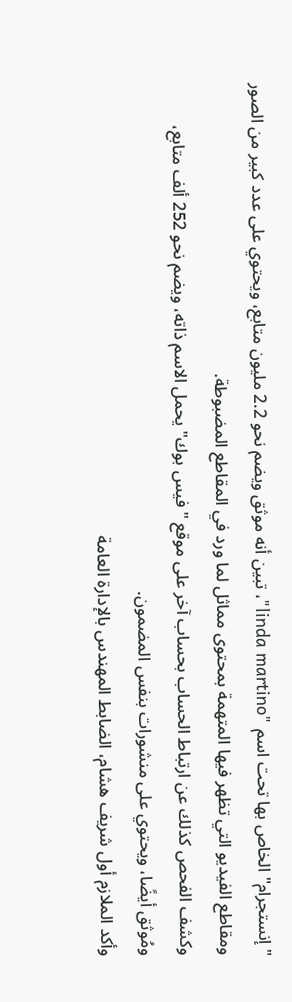"إنستجرام" الخاص بها تحت اسم "linda martino"، تبين أنه موثق ويضم نحو 2.2 مليون متابع، ويحتوي على عدد كبير من الصور ومقاطع الفيديو التي تظهر فيها المتهمة بمحتوى مماثل لما ورد في المقاطع المضبوطة.
وكشف الفحص كذلك عن ارتباط الحساب بحساب آخر على موقع "فيس بوك" يحمل الاسم ذاته، ويضم نحو 252 ألف متابع، ومُوثق أيضًا، ويحتوي على منشورات بنفس المضمون.
وأكد الملازم أول شريف هشام، الضابط المهندس بالإدارة العامة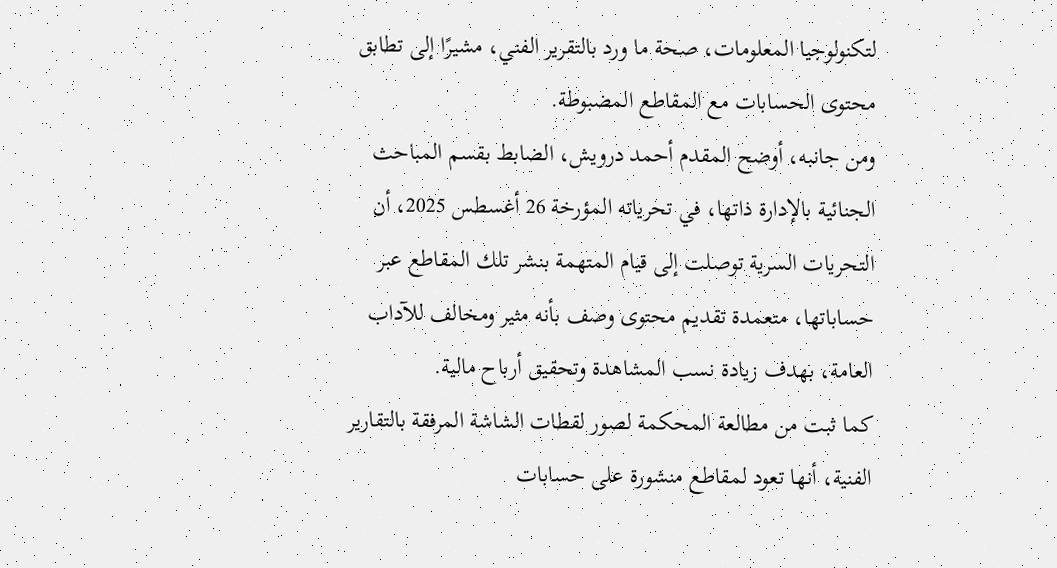لتكنولوجيا المعلومات، صحة ما ورد بالتقرير الفني، مشيرًا إلى تطابق محتوى الحسابات مع المقاطع المضبوطة.
ومن جانبه، أوضح المقدم أحمد درويش، الضابط بقسم المباحث الجنائية بالإدارة ذاتها، في تحرياته المؤرخة 26 أغسطس 2025، أن التحريات السرية توصلت إلى قيام المتهمة بنشر تلك المقاطع عبر حساباتها، متعمدة تقديم محتوى وصف بأنه مثير ومخالف للآداب العامة، بهدف زيادة نسب المشاهدة وتحقيق أرباح مالية.
كما ثبت من مطالعة المحكمة لصور لقطات الشاشة المرفقة بالتقارير الفنية، أنها تعود لمقاطع منشورة على حسابات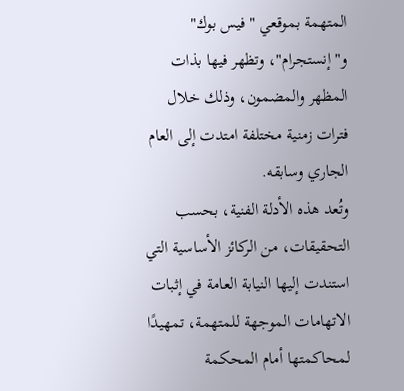المتهمة بموقعي "فيس بوك" و"إنستجرام"، وتظهر فيها بذات المظهر والمضمون، وذلك خلال فترات زمنية مختلفة امتدت إلى العام الجاري وسابقه.
وتُعد هذه الأدلة الفنية، بحسب التحقيقات، من الركائز الأساسية التي استندت إليها النيابة العامة في إثبات الاتهامات الموجهة للمتهمة، تمهيدًا لمحاكمتها أمام المحكمة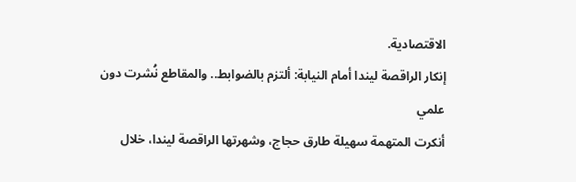الاقتصادية.
إنكار الراقصة ليندا أمام النيابة: ألتزم بالضوابط.. والمقاطع نُشرت دون علمي
أنكرت المتهمة سهيلة طارق حجاج، وشهرتها الراقصة ليندا، خلال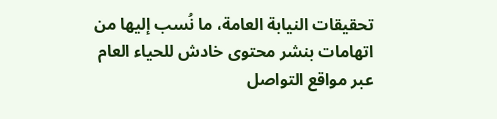تحقيقات النيابة العامة، ما نُسب إليها من اتهامات بنشر محتوى خادش للحياء العام عبر مواقع التواصل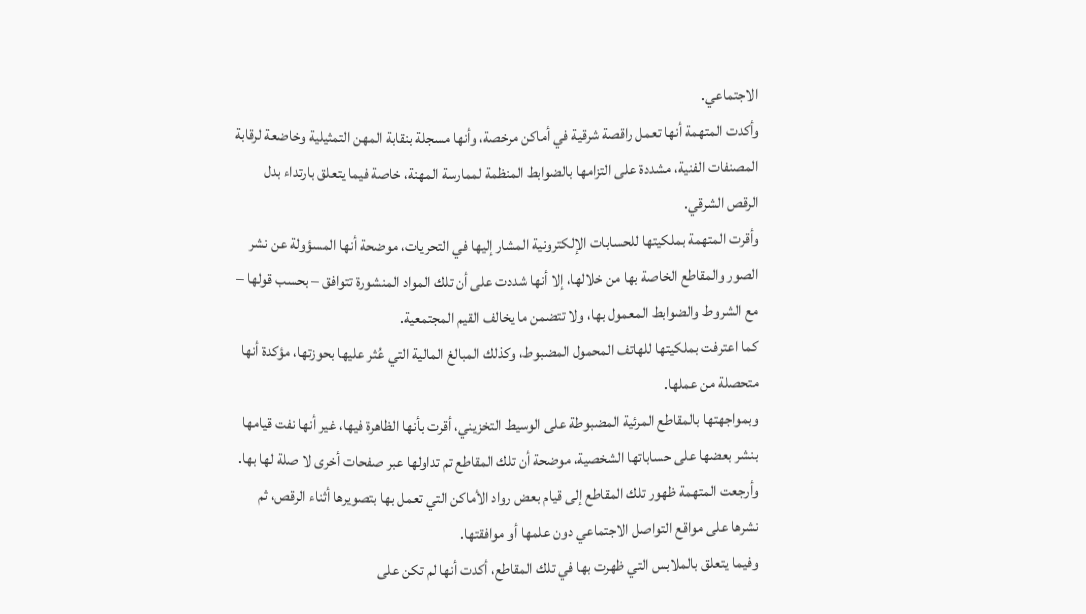الاجتماعي.
وأكدت المتهمة أنها تعمل راقصة شرقية في أماكن مرخصة، وأنها مسجلة بنقابة المهن التمثيلية وخاضعة لرقابة المصنفات الفنية، مشددة على التزامها بالضوابط المنظمة لممارسة المهنة، خاصة فيما يتعلق بارتداء بدل الرقص الشرقي.
وأقرت المتهمة بملكيتها للحسابات الإلكترونية المشار إليها في التحريات، موضحة أنها المسؤولة عن نشر الصور والمقاطع الخاصة بها من خلالها، إلا أنها شددت على أن تلك المواد المنشورة تتوافق – بحسب قولها – مع الشروط والضوابط المعمول بها، ولا تتضمن ما يخالف القيم المجتمعية.
كما اعترفت بملكيتها للهاتف المحمول المضبوط، وكذلك المبالغ المالية التي عُثر عليها بحوزتها، مؤكدة أنها متحصلة من عملها.
وبمواجهتها بالمقاطع المرئية المضبوطة على الوسيط التخزيني، أقرت بأنها الظاهرة فيها، غير أنها نفت قيامها بنشر بعضها على حساباتها الشخصية، موضحة أن تلك المقاطع تم تداولها عبر صفحات أخرى لا صلة لها بها.
وأرجعت المتهمة ظهور تلك المقاطع إلى قيام بعض رواد الأماكن التي تعمل بها بتصويرها أثناء الرقص، ثم نشرها على مواقع التواصل الاجتماعي دون علمها أو موافقتها.
وفيما يتعلق بالملابس التي ظهرت بها في تلك المقاطع، أكدت أنها لم تكن على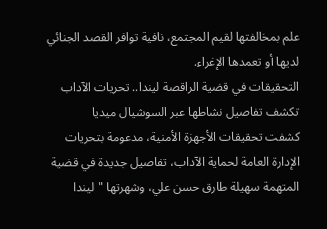علم بمخالفتها لقيم المجتمع، نافية توافر القصد الجنائي لديها أو تعمدها الإغراء.
التحقيقات في قضية الراقصة ليندا.. تحريات الآداب تكشف تفاصيل نشاطها عبر السوشيال ميديا
كشفت تحقيقات الأجهزة الأمنية، مدعومة بتحريات الإدارة العامة لحماية الآداب، تفاصيل جديدة في قضية المتهمة سهيلة طارق حسن علي، وشهرتها "ليندا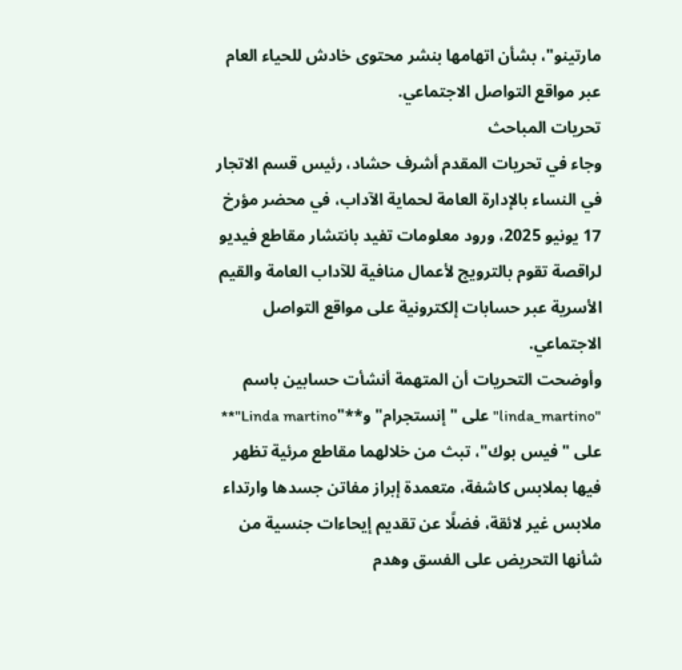مارتينو"، بشأن اتهامها بنشر محتوى خادش للحياء العام عبر مواقع التواصل الاجتماعي.
تحريات المباحث
وجاء في تحريات المقدم أشرف حشاد، رئيس قسم الاتجار في النساء بالإدارة العامة لحماية الآداب، في محضر مؤرخ 17 يونيو 2025، ورود معلومات تفيد بانتشار مقاطع فيديو لراقصة تقوم بالترويج لأعمال منافية للآداب العامة والقيم الأسرية عبر حسابات إلكترونية على مواقع التواصل الاجتماعي.
وأوضحت التحريات أن المتهمة أنشأت حسابين باسم "linda_martino" على "إنستجرام" و**"Linda martino"** على "فيس بوك"، تبث من خلالهما مقاطع مرئية تظهر فيها بملابس كاشفة، متعمدة إبراز مفاتن جسدها وارتداء ملابس غير لائقة، فضلًا عن تقديم إيحاءات جنسية من شأنها التحريض على الفسق وهدم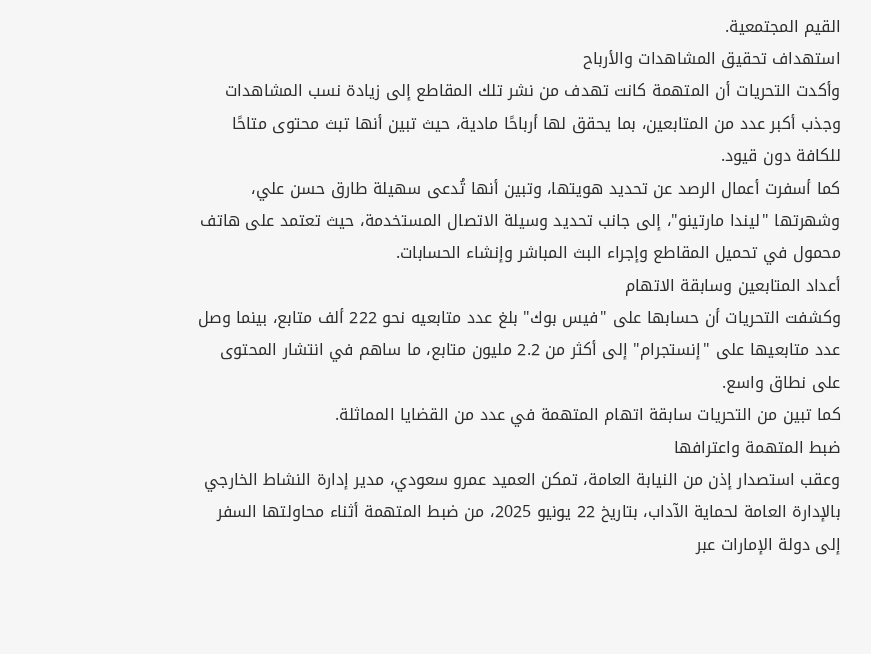القيم المجتمعية.
استهداف تحقيق المشاهدات والأرباح
وأكدت التحريات أن المتهمة كانت تهدف من نشر تلك المقاطع إلى زيادة نسب المشاهدات وجذب أكبر عدد من المتابعين، بما يحقق لها أرباحًا مادية، حيث تبين أنها تبث محتوى متاحًا للكافة دون قيود.
كما أسفرت أعمال الرصد عن تحديد هويتها، وتبين أنها تُدعى سهيلة طارق حسن علي، وشهرتها "ليندا مارتينو"، إلى جانب تحديد وسيلة الاتصال المستخدمة، حيث تعتمد على هاتف محمول في تحميل المقاطع وإجراء البث المباشر وإنشاء الحسابات.
أعداد المتابعين وسابقة الاتهام
وكشفت التحريات أن حسابها على "فيس بوك" بلغ عدد متابعيه نحو 222 ألف متابع، بينما وصل عدد متابعيها على "إنستجرام" إلى أكثر من 2.2 مليون متابع، ما ساهم في انتشار المحتوى على نطاق واسع.
كما تبين من التحريات سابقة اتهام المتهمة في عدد من القضايا المماثلة.
ضبط المتهمة واعترافها
وعقب استصدار إذن من النيابة العامة، تمكن العميد عمرو سعودي، مدير إدارة النشاط الخارجي بالإدارة العامة لحماية الآداب، بتاريخ 22 يونيو 2025، من ضبط المتهمة أثناء محاولتها السفر إلى دولة الإمارات عبر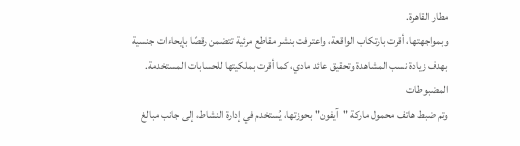مطار القاهرة.
وبمواجهتها، أقرت بارتكاب الواقعة، واعترفت بنشر مقاطع مرئية تتضمن رقصًا بإيحاءات جنسية بهدف زيادة نسب المشاهدة وتحقيق عائد مادي، كما أقرت بملكيتها للحسابات المستخدمة.
المضبوطات
وتم ضبط هاتف محمول ماركة "آيفون" بحوزتها، يُستخدم في إدارة النشاط، إلى جانب مبالغ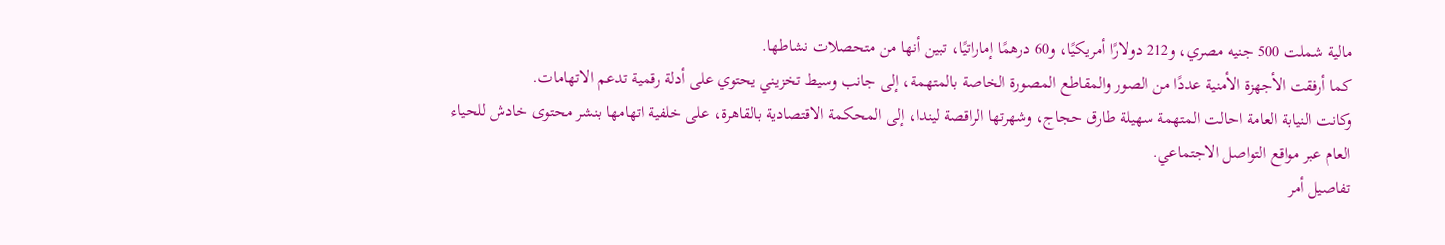مالية شملت 500 جنيه مصري، و212 دولارًا أمريكيًا، و60 درهمًا إماراتيًا، تبين أنها من متحصلات نشاطها.
كما أرفقت الأجهزة الأمنية عددًا من الصور والمقاطع المصورة الخاصة بالمتهمة، إلى جانب وسيط تخزيني يحتوي على أدلة رقمية تدعم الاتهامات.
وكانت النيابة العامة احالت المتهمة سهيلة طارق حجاج، وشهرتها الراقصة ليندا، إلى المحكمة الاقتصادية بالقاهرة، على خلفية اتهامها بنشر محتوى خادش للحياء العام عبر مواقع التواصل الاجتماعي.
تفاصيل أمر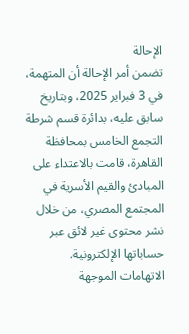الإحالة
تضمن أمر الإحالة أن المتهمة، في 3 فبراير 2025، وبتاريخ سابق عليه، بدائرة قسم شرطة التجمع الخامس بمحافظة القاهرة، قامت بالاعتداء على المبادئ والقيم الأسرية في المجتمع المصري، من خلال نشر محتوى غير لائق عبر حساباتها الإلكترونية.
الاتهامات الموجهة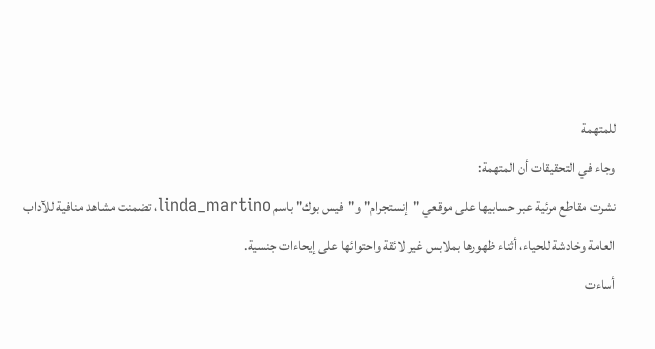للمتهمة
وجاء في التحقيقات أن المتهمة:
نشرت مقاطع مرئية عبر حسابيها على موقعي "إنستجرام" و"فيس بوك" باسم linda_martino، تضمنت مشاهد منافية للآداب العامة وخادشة للحياء، أثناء ظهورها بملابس غير لائقة واحتوائها على إيحاءات جنسية.
أساءت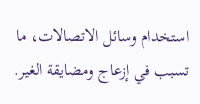استخدام وسائل الاتصالات، ما تسبب في إزعاج ومضايقة الغير.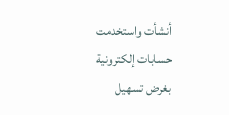أنشأت واستخدمت حسابات إلكترونية بغرض تسهيل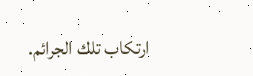ارتكاب تلك الجرائم.